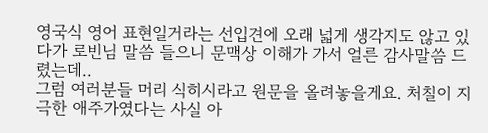영국식 영어 표현일거라는 선입견에 오래 넓게 생각지도 않고 있다가 로빈님 말씀 들으니 문맥상 이해가 가서 얼른 감사말씀 드렸는데..
그럼 여러분들 머리 식히시라고 원문을 올려놓을게요. 처칠이 지극한 애주가였다는 사실 아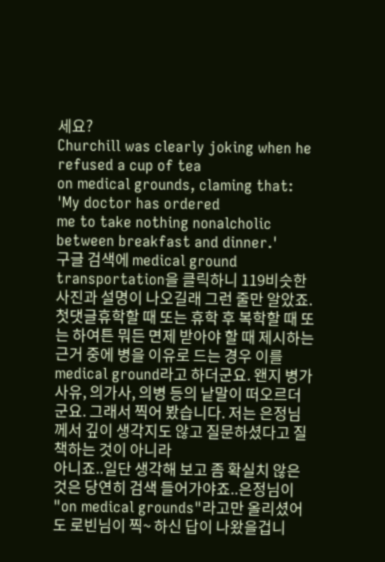세요?
Churchill was clearly joking when he refused a cup of tea
on medical grounds, claming that: 'My doctor has ordered
me to take nothing nonalcholic between breakfast and dinner.'
구글 검색에 medical ground transportation을 클릭하니 119비슷한 사진과 설명이 나오길래 그런 줄만 알았죠.
첫댓글휴학할 때 또는 휴학 후 복학할 때 또는 하여튼 뭐든 면제 받아야 할 때 제시하는 근거 중에 병을 이유로 드는 경우 이를 medical ground라고 하더군요. 왠지 병가사유, 의가사, 의병 등의 낱말이 떠오르더군요. 그래서 찍어 봤습니다. 저는 은정님께서 깊이 생각지도 않고 질문하셨다고 질책하는 것이 아니라
아니죠..일단 생각해 보고 좀 확실치 않은 것은 당연히 검색 들어가야죠..은정님이 "on medical grounds"라고만 올리셨어도 로빈님이 찍~ 하신 답이 나왔을겁니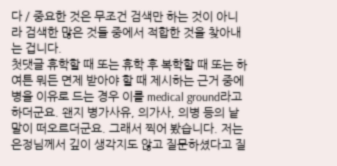다 / 중요한 것은 무조건 검색만 하는 것이 아니라 검색한 많은 것들 중에서 적합한 것을 찾아내는 겁니다.
첫댓글 휴학할 때 또는 휴학 후 복학할 때 또는 하여튼 뭐든 면제 받아야 할 때 제시하는 근거 중에 병을 이유로 드는 경우 이를 medical ground라고 하더군요. 왠지 병가사유, 의가사, 의병 등의 낱말이 떠오르더군요. 그래서 찍어 봤습니다. 저는 은정님께서 깊이 생각지도 않고 질문하셨다고 질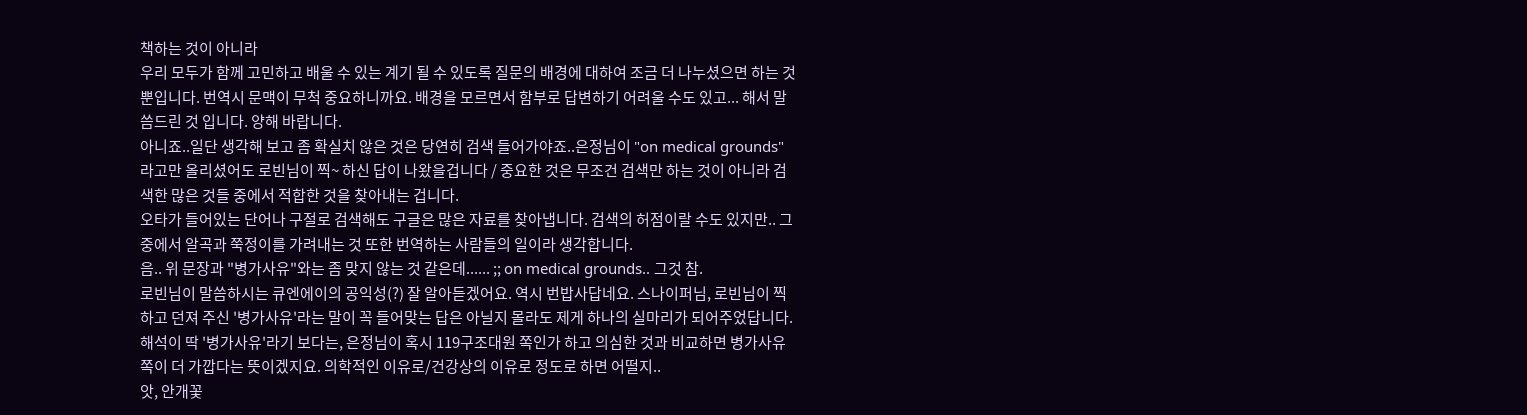책하는 것이 아니라
우리 모두가 함께 고민하고 배울 수 있는 계기 될 수 있도록 질문의 배경에 대하여 조금 더 나누셨으면 하는 것 뿐입니다. 번역시 문맥이 무척 중요하니까요. 배경을 모르면서 함부로 답변하기 어려울 수도 있고... 해서 말씀드린 것 입니다. 양해 바랍니다.
아니죠..일단 생각해 보고 좀 확실치 않은 것은 당연히 검색 들어가야죠..은정님이 "on medical grounds"라고만 올리셨어도 로빈님이 찍~ 하신 답이 나왔을겁니다 / 중요한 것은 무조건 검색만 하는 것이 아니라 검색한 많은 것들 중에서 적합한 것을 찾아내는 겁니다.
오타가 들어있는 단어나 구절로 검색해도 구글은 많은 자료를 찾아냅니다. 검색의 허점이랄 수도 있지만.. 그 중에서 알곡과 쭉정이를 가려내는 것 또한 번역하는 사람들의 일이라 생각합니다.
음.. 위 문장과 "병가사유"와는 좀 맞지 않는 것 같은데...... ;; on medical grounds.. 그것 참.
로빈님이 말씀하시는 큐엔에이의 공익성(?) 잘 알아듣겠어요. 역시 번밥사답네요. 스나이퍼님, 로빈님이 찍 하고 던져 주신 '병가사유'라는 말이 꼭 들어맞는 답은 아닐지 몰라도 제게 하나의 실마리가 되어주었답니다.
해석이 딱 '병가사유'라기 보다는, 은정님이 혹시 119구조대원 쪽인가 하고 의심한 것과 비교하면 병가사유 쪽이 더 가깝다는 뜻이겠지요. 의학적인 이유로/건강상의 이유로 정도로 하면 어떨지..
앗, 안개꽃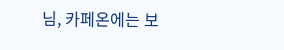님, 카페온에는 보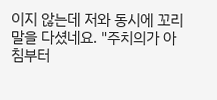이지 않는데 저와 동시에 꼬리말을 다셨네요. "주치의가 아침부터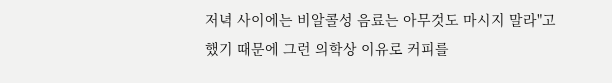저녁 사이에는 비알콜성 음료는 아무것도 마시지 말라"고 했기 때문에 그런 의학상 이유로 커피를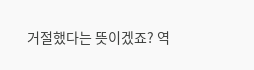거절했다는 뜻이겠죠? 역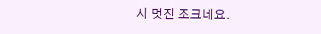시 멋진 조크네요.